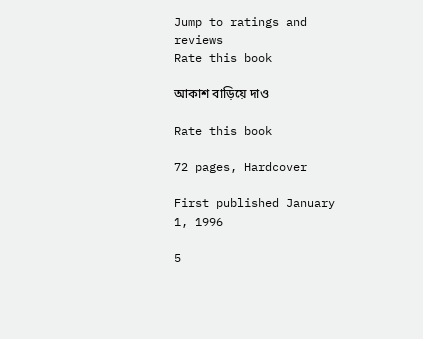Jump to ratings and reviews
Rate this book

আকাশ বাড়িয়ে দাও

Rate this book

72 pages, Hardcover

First published January 1, 1996

5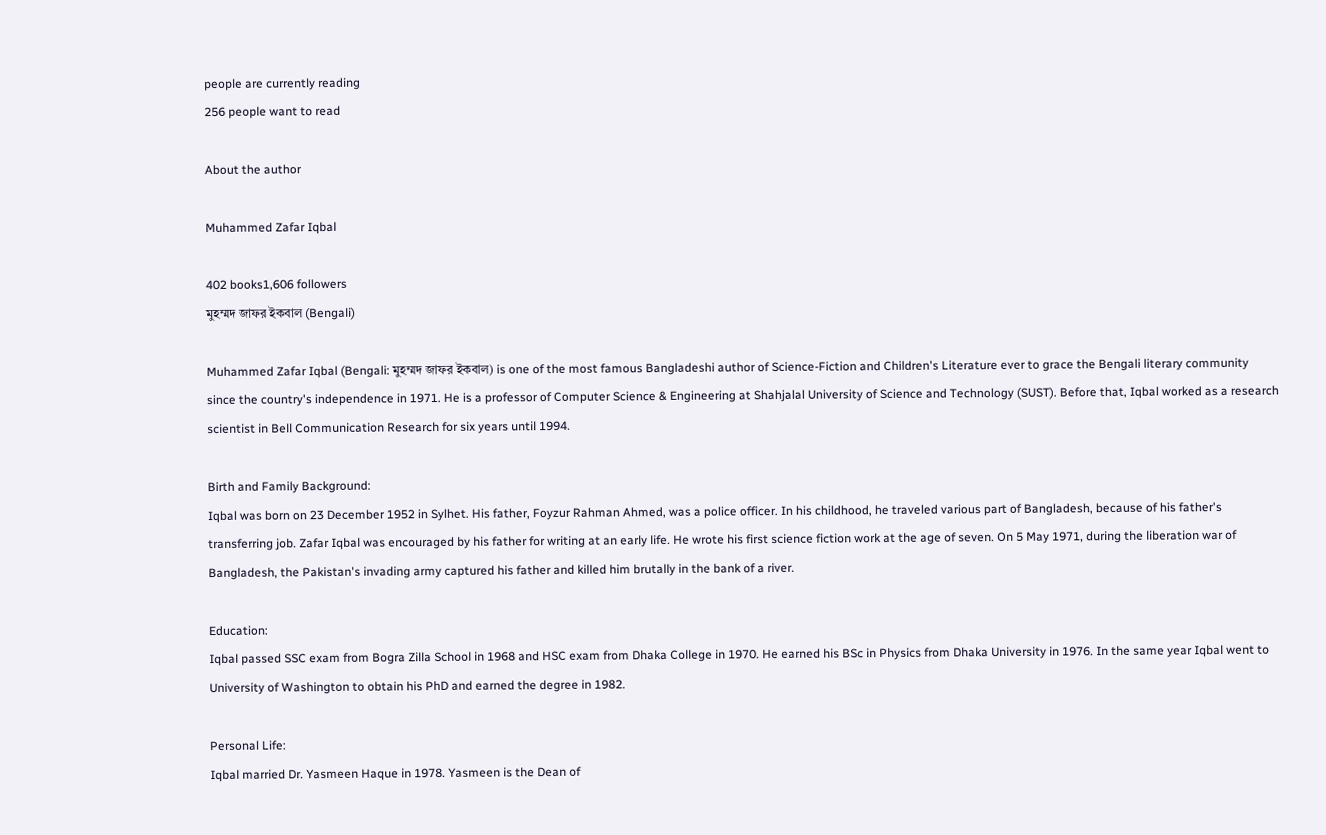people are currently reading
256 people want to read

About the author

Muhammed Zafar Iqbal

402 books1,606 followers
মুহম্মদ জাফর ইকবাল (Bengali)

Muhammed Zafar Iqbal (Bengali: মুহম্মদ জাফর ইকবাল) is one of the most famous Bangladeshi author of Science-Fiction and Children's Literature ever to grace the Bengali literary community since the country's independence in 1971. He is a professor of Computer Science & Engineering at Shahjalal University of Science and Technology (SUST). Before that, Iqbal worked as a research scientist in Bell Communication Research for six years until 1994.

Birth and Family Background:
Iqbal was born on 23 December 1952 in Sylhet. His father, Foyzur Rahman Ahmed, was a police officer. In his childhood, he traveled various part of Bangladesh, because of his father's transferring job. Zafar Iqbal was encouraged by his father for writing at an early life. He wrote his first science fiction work at the age of seven. On 5 May 1971, during the liberation war of Bangladesh, the Pakistan's invading army captured his father and killed him brutally in the bank of a river.

Education:
Iqbal passed SSC exam from Bogra Zilla School in 1968 and HSC exam from Dhaka College in 1970. He earned his BSc in Physics from Dhaka University in 1976. In the same year Iqbal went to University of Washington to obtain his PhD and earned the degree in 1982.

Personal Life:
Iqbal married Dr. Yasmeen Haque in 1978. Yasmeen is the Dean of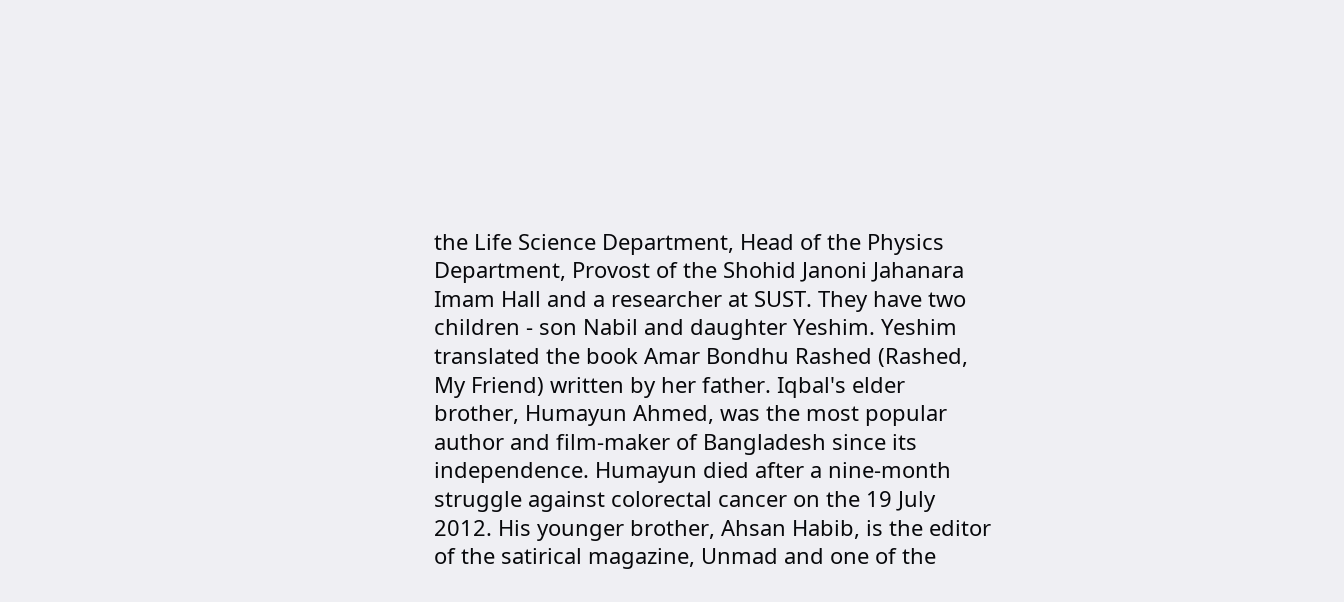the Life Science Department, Head of the Physics Department, Provost of the Shohid Janoni Jahanara Imam Hall and a researcher at SUST. They have two children - son Nabil and daughter Yeshim. Yeshim translated the book Amar Bondhu Rashed (Rashed, My Friend) written by her father. Iqbal's elder brother, Humayun Ahmed, was the most popular author and film-maker of Bangladesh since its independence. Humayun died after a nine-month struggle against colorectal cancer on the 19 July 2012. His younger brother, Ahsan Habib, is the editor of the satirical magazine, Unmad and one of the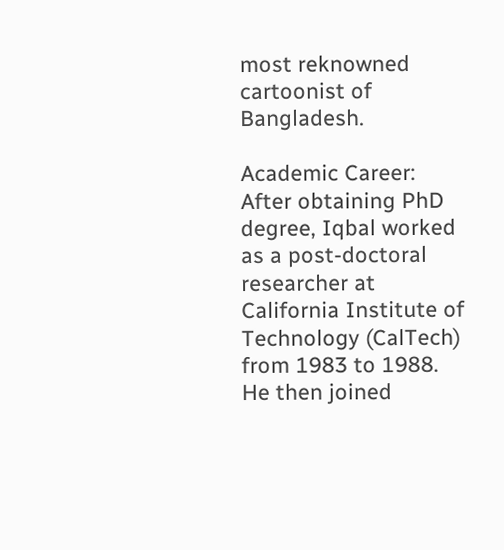most reknowned cartoonist of Bangladesh.

Academic Career:
After obtaining PhD degree, Iqbal worked as a post-doctoral researcher at California Institute of Technology (CalTech) from 1983 to 1988. He then joined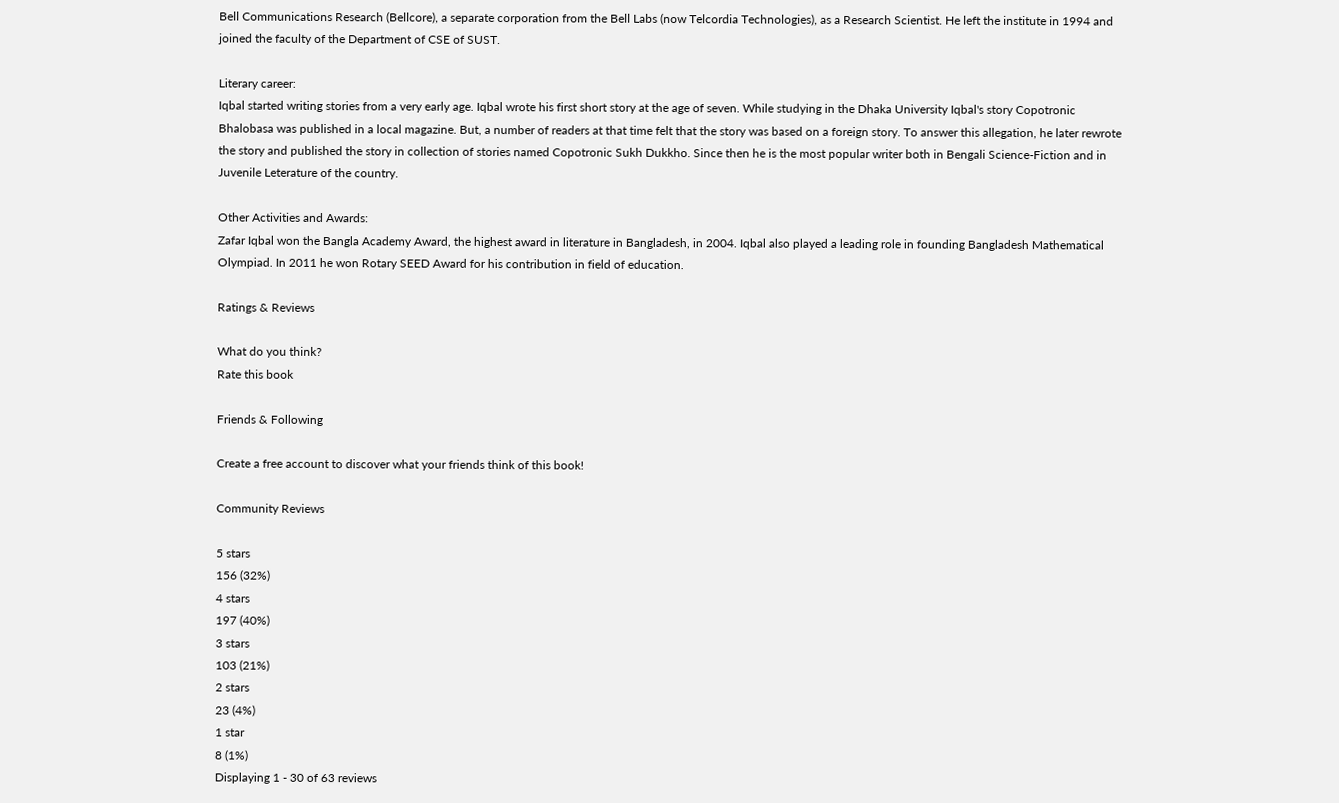Bell Communications Research (Bellcore), a separate corporation from the Bell Labs (now Telcordia Technologies), as a Research Scientist. He left the institute in 1994 and joined the faculty of the Department of CSE of SUST.

Literary career:
Iqbal started writing stories from a very early age. Iqbal wrote his first short story at the age of seven. While studying in the Dhaka University Iqbal's story Copotronic Bhalobasa was published in a local magazine. But, a number of readers at that time felt that the story was based on a foreign story. To answer this allegation, he later rewrote the story and published the story in collection of stories named Copotronic Sukh Dukkho. Since then he is the most popular writer both in Bengali Science-Fiction and in Juvenile Leterature of the country.

Other Activities and Awards:
Zafar Iqbal won the Bangla Academy Award, the highest award in literature in Bangladesh, in 2004. Iqbal also played a leading role in founding Bangladesh Mathematical Olympiad. In 2011 he won Rotary SEED Award for his contribution in field of education.

Ratings & Reviews

What do you think?
Rate this book

Friends & Following

Create a free account to discover what your friends think of this book!

Community Reviews

5 stars
156 (32%)
4 stars
197 (40%)
3 stars
103 (21%)
2 stars
23 (4%)
1 star
8 (1%)
Displaying 1 - 30 of 63 reviews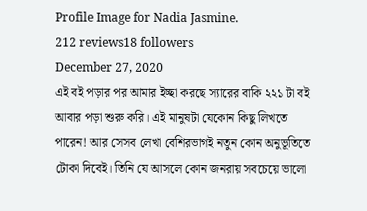Profile Image for Nadia Jasmine.
212 reviews18 followers
December 27, 2020
এই বই পড়ার পর আমার ইচ্ছা করছে স্যারের বাকি ২২১ টা বই আবার পড়া শুরু করি। এই মানুষটা যেকোন কিছু লিখতে পারেন! আর সেসব লেখা বেশিরভাগই নতুন কোন অনুভূতিতে টোকা দিবেই। তিনি যে আসলে কোন জনরায় সবচেয়ে ভালো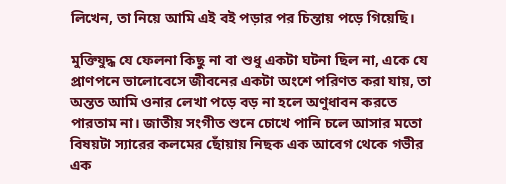লিখেন, তা নিয়ে আমি এই বই পড়ার পর চিন্তায় পড়ে গিয়েছি।

মুক্তিযুদ্ধ যে ফেলনা কিছু না বা শুধু একটা ঘটনা ছিল না, একে যে প্রাণপনে ভালোবেসে জীবনের একটা অংশে পরিণত করা যায়, তা অন্তত আমি ওনার লেখা পড়ে বড় না হলে অণুধাবন করতে পারতাম না। জাতীয় সংগীত শুনে চোখে পানি চলে আসার মতো বিষয়টা স্যারের কলমের ছোঁয়ায় নিছক এক আবেগ থেকে গভীর এক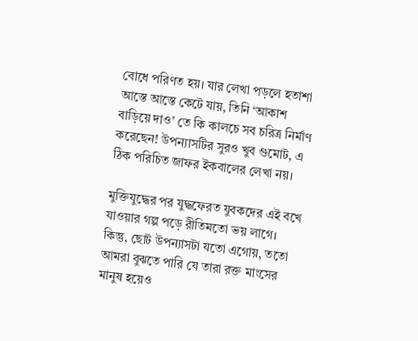বোধে পরিণত হয়। যার লেখা পড়লে হতাশা আস্তে আস্তে কেটে যায়, তিনি ‘আকাশ বাড়িয়ে দাও’ তে কি কালচে সব চরিত্র নির্মাণ করেছেন! উপন্যাসটির সুরও খুব গুমোট, এ ঠিক পরিচিত জাফর ইকবালের লেখা নয়।

মুক্তিযুদ্ধের পর যুদ্ধফেরত যুবকদের এই বখে যাওয়ার গল্প পড়ে রীতিমতো ভয় লাগে। কিন্তু, ছোট উপন্যাসটা যতো এগোয়, ততো আমরা বুঝতে পারি যে তারা রক্ত মাংসের মানুষ হয়েও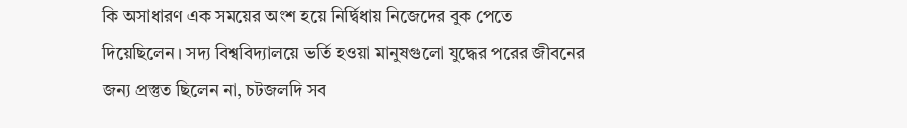কি অসাধারণ এক সময়ের অংশ হয়ে নির্দ্বিধায় নিজেদের বুক পেতে দিয়েছিলেন। সদ্য বিশ্ববিদ্যালয়ে ভর্তি হওয়া মানুষগুলো যুদ্ধের পরের জীবনের জন্য প্রস্তুত ছিলেন না, চটজলদি সব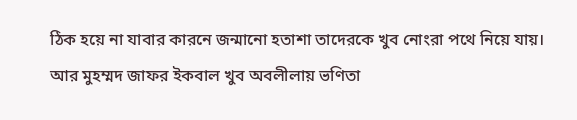ঠিক হয়ে না যাবার কারনে জন্মানো হতাশা তাদেরকে খুব নোংরা পথে নিয়ে যায়। আর মুহম্মদ জাফর ইকবাল খুব অবলীলায় ভণিতা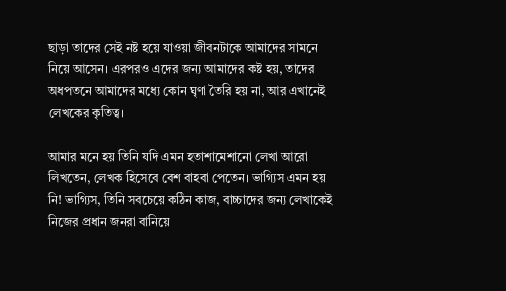ছাড়া তাদের সেই নষ্ট হয়ে যাওয়া জীবনটাকে আমাদের সামনে নিয়ে আসেন। এরপরও এদের জন্য আমাদের কষ্ট হয়, তাদের অধপতনে আমাদের মধ্যে কোন ঘৃণা তৈরি হয় না, আর এখানেই লেখকের কৃতিত্ব।

আমার মনে হয় তিনি যদি এমন হতাশামেশানো লেখা আরো লিখতেন, লেখক হিসেবে বেশ বাহবা পেতেন। ভাগ্যিস এমন হয় নি! ভাগ্যিস, তিনি সবচেয়ে কঠিন কাজ, বাচ্চাদের জন্য লেখাকেই নিজের প্রধান জনরা বানিয়ে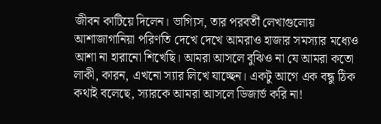জীবন কাটিয়ে দিলেন। ভাগ্যিস, তার পরবর্তী লেখাগুলোয় আশাজাগানিয়া পরিণতি দেখে দেখে আমরাও হাজার সমস্যার মধ্যেও আশা না হারানো শিখেছি। আমরা আসলে বুঝিও না যে আমরা কতো লাকী, কারন, এখনো স্যার লিখে যাচ্ছেন। একটু আগে এক বন্ধু ঠিক কথাই বলেছে, স্যারকে আমরা আসলে ডিজার্ভ করি না!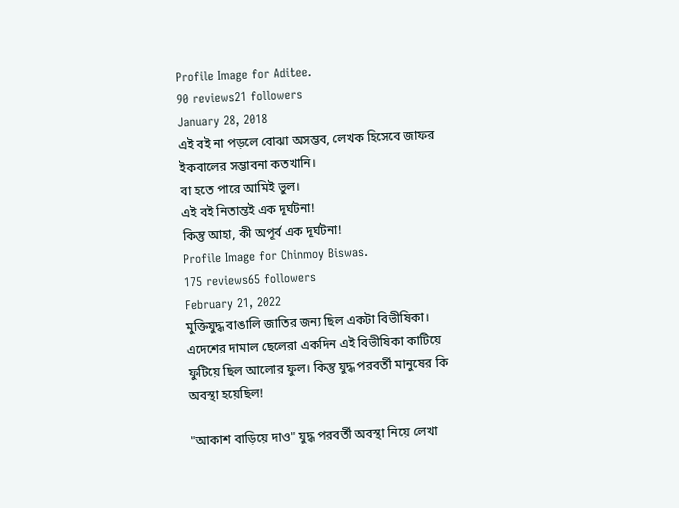Profile Image for Aditee.
90 reviews21 followers
January 28, 2018
এই বই না পড়লে বোঝা অসম্ভব, লেখক হিসেবে জাফর ইকবালের সম্ভাবনা কতখানি।
বা হতে পারে আমিই ভুল।
এই বই নিতান্তই এক দূর্ঘটনা!
কিন্তু আহা, কী অপূর্ব এক দূর্ঘটনা!
Profile Image for Chinmoy Biswas.
175 reviews65 followers
February 21, 2022
মুক্তিযুদ্ধ বাঙালি জাতির জন্য ছিল একটা বিভীষিকা। এদেশের দামাল ছেলেরা একদিন এই বিভীষিকা কাটিয়ে ফুটিয়ে ছিল আলোর ফুল। কিন্তু যুদ্ধ পরবর্তী মানুষের কি অবস্থা হয়েছিল!

"আকাশ বাড়িয়ে দাও" যুদ্ধ পরবর্তী অবস্থা নিয়ে লেখা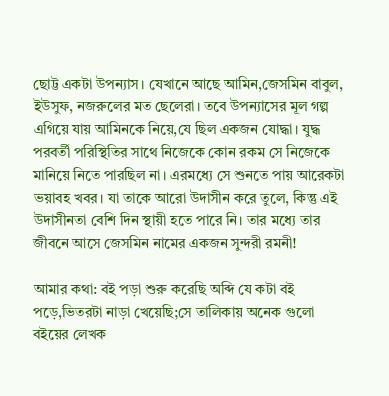ছোট্ট একটা উপন্যাস। যেখানে আছে আমিন,জেসমিন বাবুল, ইউসুফ, নজরুলের মত ছেলেরা। তবে উপন্যাসের মূল গল্প এগিয়ে যায় আমিনকে নিয়ে,যে ছিল একজন যোদ্ধা। যুদ্ধ পরবর্তী পরিস্থিতির সাথে নিজেকে কোন রকম সে নিজেকে মানিয়ে নিতে পারছিল না। এরমধ্যে সে শুনতে পায় আরেকটা ভয়াবহ খবর। যা তাকে আরো উদাসীন করে তুলে, কিন্তু এই উদাসীনতা বেশি দিন স্থায়ী হতে পারে নি। তার মধ্যে তার জীবনে আসে জেসমিন নামের একজন সুন্দরী রমনী!

আমার কথা: বই পড়া শুরু করেছি অব্দি যে কটা বই পড়ে,ভিতরটা নাড়া খেয়েছি;সে তালিকায় অনেক গুলো বইয়ের লেখক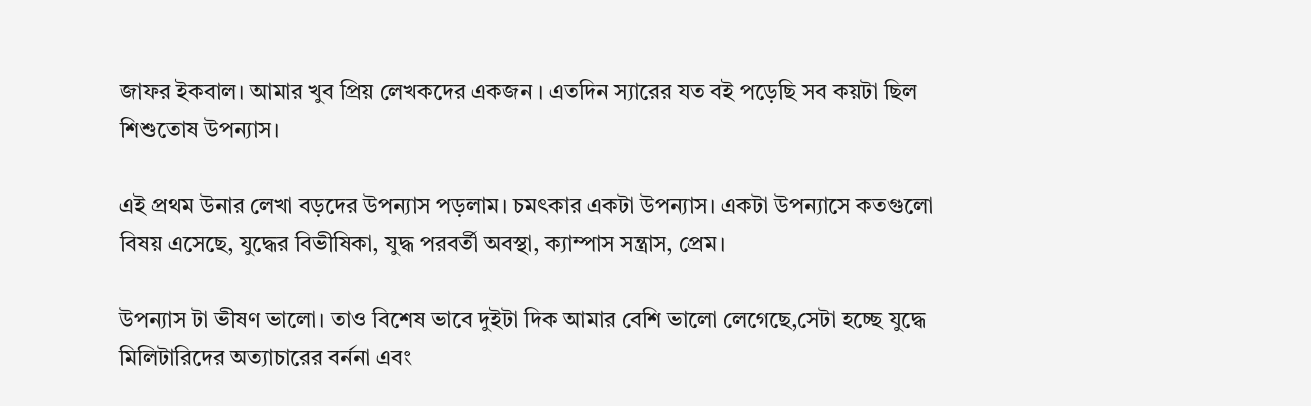জাফর ইকবাল। আমার খুব প্রিয় লেখকদের একজন । এতদিন স্যারের যত বই পড়েছি সব কয়টা ছিল শিশুতোষ উপন্যাস।

এই প্রথম উনার লেখা বড়দের উপন্যাস পড়লাম। চমৎকার একটা উপন্যাস। একটা উপন্যাসে কতগুলো বিষয় এসেছে, যুদ্ধের বিভীষিকা, যুদ্ধ পরবর্তী অবস্থা, ক্যাম্পাস সন্ত্রাস, প্রেম।

উপন্যাস টা ভীষণ ভালো। তাও বিশেষ ভাবে দুইটা দিক আমার বেশি ভালো লেগেছে,সেটা হচ্ছে যুদ্ধে মিলিটারিদের অত্যাচারের বর্ননা এবং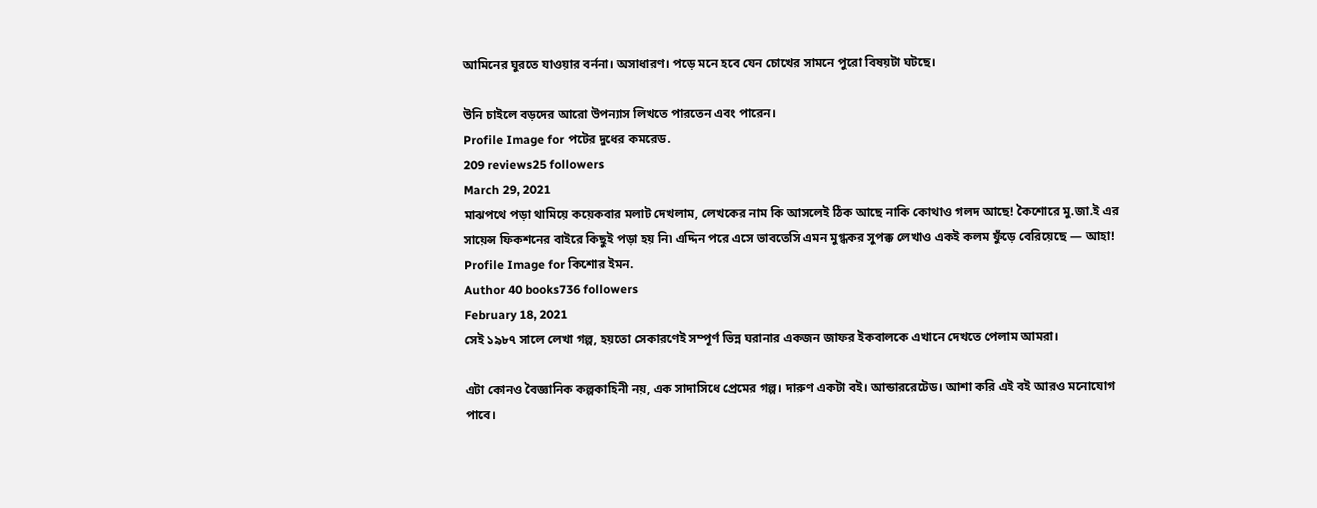আমিনের ঘুরতে যাওয়ার বর্ননা। অসাধারণ। পড়ে মনে হবে যেন চোখের সামনে পুরো বিষয়টা ঘটছে।

উনি চাইলে বড়দের আরো উপন্যাস লিখতে পারতেন এবং পারেন।
Profile Image for পটের দুধের কমরেড.
209 reviews25 followers
March 29, 2021
মাঝপথে পড়া থামিয়ে কয়েকবার মলাট দেখলাম, লেখকের নাম কি আসলেই ঠিক আছে নাকি কোথাও গলদ আছে! কৈশোরে মু.জা.ই এর সায়েন্স ফিকশনের বাইরে কিছুই পড়া হয় নি৷ এদ্দিন পরে এসে ভাবতেসি এমন মুগ্ধকর সুপক্ক লেখাও একই কলম ফুঁড়ে বেরিয়েছে — আহা!
Profile Image for কিশোর ইমন.
Author 40 books736 followers
February 18, 2021
সেই ১৯৮৭ সালে লেখা গল্প, হয়তো সেকারণেই সম্পূর্ণ ভিন্ন ঘরানার একজন জাফর ইকবালকে এখানে দেখতে পেলাম আমরা।

এটা কোনও বৈজ্ঞানিক কল্পকাহিনী নয়, এক সাদাসিধে প্রেমের গল্প। দারুণ একটা বই। আন্ডাররেটেড। আশা করি এই বই আরও মনোযোগ পাবে।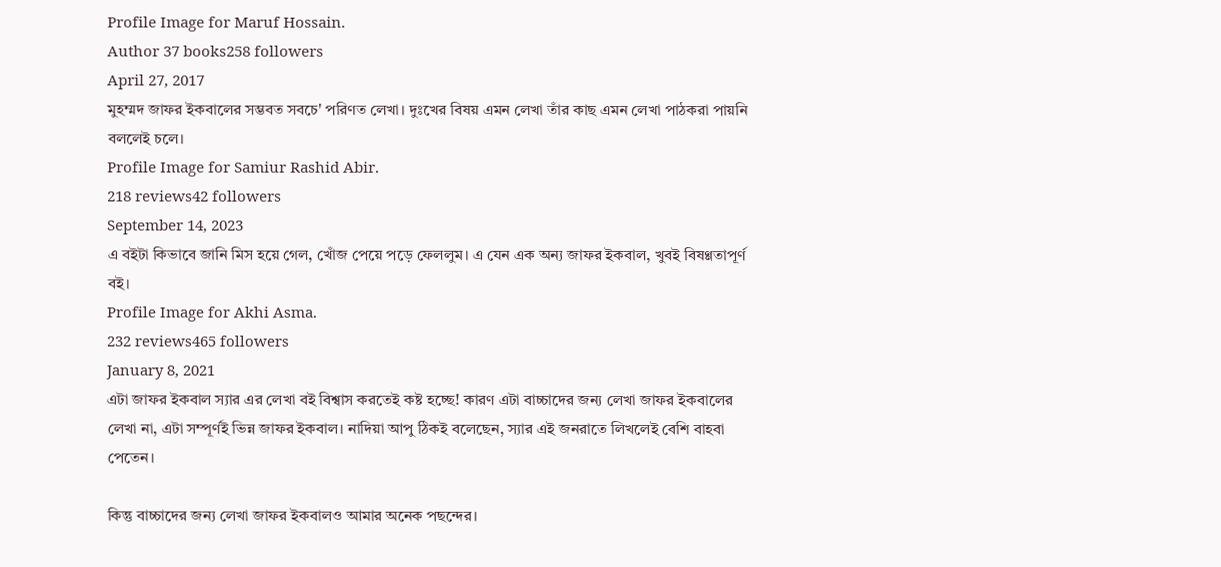Profile Image for Maruf Hossain.
Author 37 books258 followers
April 27, 2017
মুহম্মদ জাফর ইকবালের সম্ভবত সবচে' পরিণত লেখা। দুঃখের বিষয় এমন লেখা তাঁর কাছ এমন লেখা পাঠকরা পায়নি বললেই চলে।
Profile Image for Samiur Rashid Abir.
218 reviews42 followers
September 14, 2023
এ বইটা কিভাবে জানি মিস হয়ে গেল, খোঁজ পেয়ে পড়ে ফেললুম। এ যেন এক অন্য জাফর ইকবাল, খুবই বিষণ্ণতাপূর্ণ বই।
Profile Image for Akhi Asma.
232 reviews465 followers
January 8, 2021
এটা জাফর ইকবাল স্যার এর লেখা বই বিশ্বাস করতেই কষ্ট হচ্ছে! কারণ এটা বাচ্চাদের জন্য লেখা জাফর ইকবালের লেখা না, এটা সম্পূর্ণই ভিন্ন জাফর ইকবাল। নাদিয়া আপু ঠিকই বলেছেন, স্যার এই জনরাতে লিখলেই বেশি বাহবা পেতেন।

কিন্তু বাচ্চাদের জন্য লেখা জাফর ইকবালও আমার অনেক পছন্দের।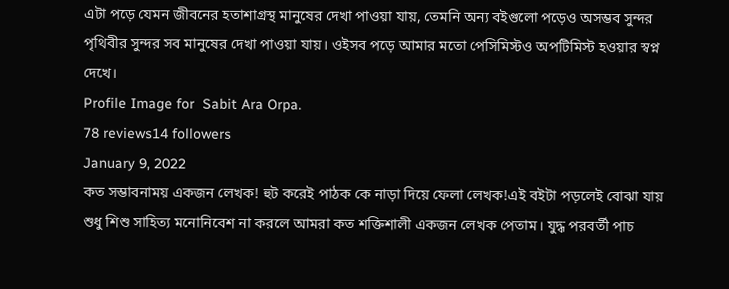এটা পড়ে যেমন জীবনের হতাশাগ্রস্থ মানুষের দেখা পাওয়া যায়, তেমনি অন্য বইগুলো পড়েও অসম্ভব সুন্দর পৃথিবীর সুন্দর সব মানুষের দেখা পাওয়া যায়। ওইসব পড়ে আমার মতো পেসিমিস্টও অপটিমিস্ট হওয়ার স্বপ্ন দেখে।
Profile Image for  Sabit Ara Orpa.
78 reviews14 followers
January 9, 2022
কত সম্ভাবনাময় একজন লেখক! হুট করেই পাঠক কে নাড়া দিয়ে ফেলা লেখক!এই বইটা পড়লেই বোঝা যায় শুধু শিশু সাহিত্য মনোনিবেশ না করলে আমরা কত শক্তিশালী একজন লেখক পেতাম। যুদ্ধ পরবর্তী পাচ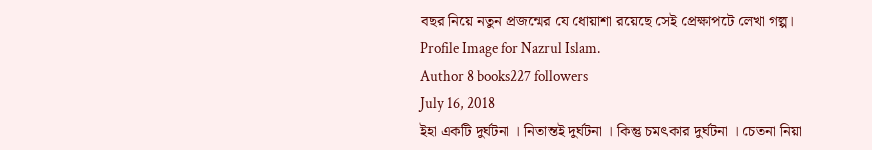বছর নিয়ে নতুন প্রজন্মের যে ধোয়াশা রয়েছে সেই প্রেক্ষাপটে লেখা গল্প।
Profile Image for Nazrul Islam.
Author 8 books227 followers
July 16, 2018
ইহা একটি দুর্ঘটনা । নিতান্তই দুর্ঘটনা । কিন্তু চমৎকার দুর্ঘটনা । চেতনা নিয়া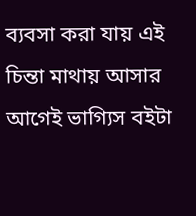ব্যবসা করা যায় এই চিন্তা মাথায় আসার আগেই ভাগ্যিস বইটা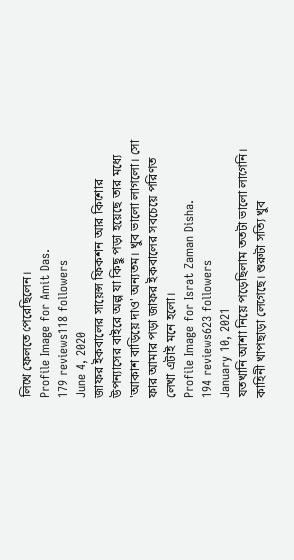লিখে ফেলতে পেরেছিলেন।
Profile Image for Amit Das.
179 reviews118 followers
June 4, 2020
জাফর ইকবালের সায়েন্স ফিকশন আর কিশোর উপন্যাসের বাইরে অল্প যা কিছু পড়া হয়েছে তার মধ্যে 'আকাশ বাড়িয়ে দাও' অন্যতম। খুব ভালো লাগলো। সো ফার আমার পড়া জাফর ইকবালের সবচেয়ে পরিণত লেখা এটাই মনে হলো।
Profile Image for Israt Zaman Disha.
194 reviews623 followers
January 10, 2021
যতখানি আশা নিয়ে পড়েছিলাম ততটা ভালো লাগেনি। কাহিনী খাপছাড়া লেগেছে। শুরুটা সত্যি খুব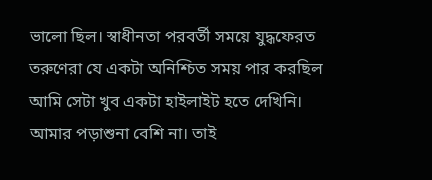ভালো ছিল। স্বাধীনতা পরবর্তী সময়ে যুদ্ধফেরত তরুণেরা যে একটা অনিশ্চিত সময় পার করছিল আমি সেটা খুব একটা হাইলাইট হতে দেখিনি। আমার পড়াশুনা বেশি না। তাই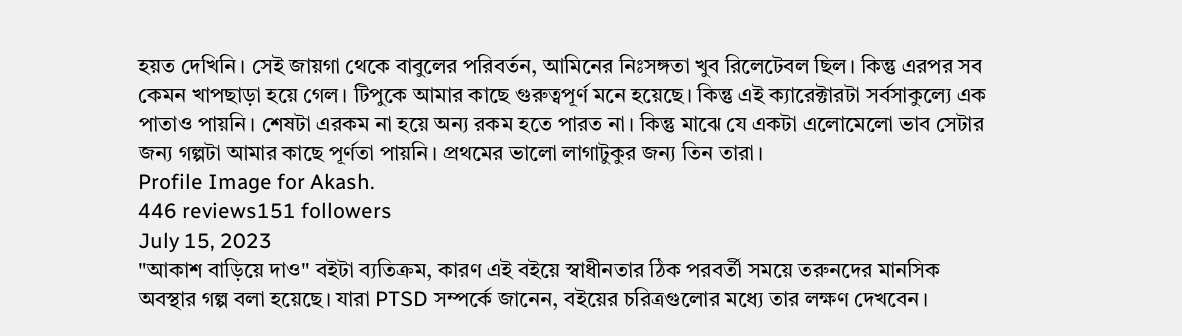হয়ত দেখিনি। সেই জায়গা থেকে বাবুলের পরিবর্তন, আমিনের নিঃসঙ্গতা খুব রিলেটেবল ছিল। কিন্তু এরপর সব কেমন খাপছাড়া হয়ে গেল। টিপুকে আমার কাছে গুরুত্বপূর্ণ মনে হয়েছে। কিন্তু এই ক্যারেক্টারটা সর্বসাকুল্যে এক পাতাও পায়নি। শেষটা এরকম না হয়ে অন্য রকম হতে পারত না। কিন্তু মাঝে যে একটা এলোমেলো ভাব সেটার জন্য গল্পটা আমার কাছে পূর্ণতা পায়নি। প্রথমের ভালো লাগাটুকুর জন্য তিন তারা।
Profile Image for Akash.
446 reviews151 followers
July 15, 2023
"আকাশ বাড়িয়ে দাও" বইটা ব্যতিক্রম, কারণ এই বইয়ে স্বাধীনতার ঠিক পরবর্তী সময়ে তরুনদের মানসিক অবস্থার গল্প বলা হয়েছে। যারা PTSD সম্পর্কে জানেন, বইয়ের চরিত্রগুলোর মধ্যে তার লক্ষণ দেখবেন।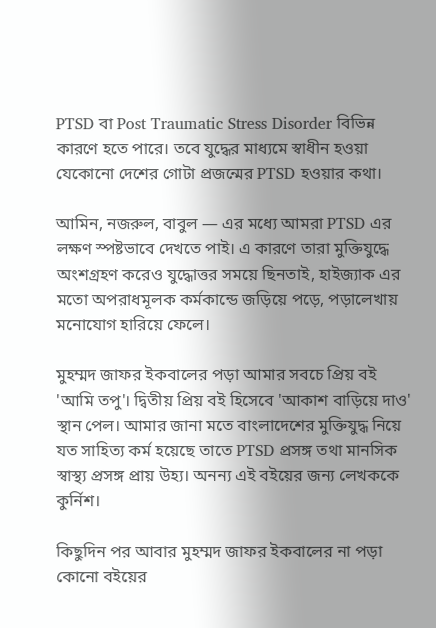PTSD বা Post Traumatic Stress Disorder বিভিন্ন কারণে হতে পারে। তবে যুদ্ধের মাধ্যমে স্বাধীন হওয়া যেকোনো দেশের গোটা প্রজন্মের PTSD হওয়ার কথা।

আমিন, নজরুল, বাবুল — এর মধ্যে আমরা PTSD এর লক্ষণ স্পষ্টভাবে দেখতে পাই। এ কারণে তারা মুক্তিযুদ্ধে অংশগ্রহণ করেও যুদ্ধোত্তর সময়ে ছিনতাই, হাইজ্যাক এর মতো অপরাধমূলক কর্মকান্ডে জড়িয়ে পড়ে, পড়ালেখায় মনোযোগ হারিয়ে ফেলে।

মুহম্মদ জাফর ইকবালের পড়া আমার সবচে প্রিয় বই 'আমি তপু'। দ্বিতীয় প্রিয় বই হিসেবে 'আকাশ বাড়িয়ে দাও' স্থান পেল। আমার জানা মতে বাংলাদেশের মুক্তিযুদ্ধ নিয়ে যত সাহিত্য কর্ম হয়েছে তাতে PTSD প্রসঙ্গ তথা মানসিক স্বাস্থ্য প্রসঙ্গ প্রায় উহ্য। অনন্য এই বইয়ের জন্য লেখককে কুর্নিশ।

কিছুদিন পর আবার মুহম্মদ জাফর ইকবালের না পড়া কোনো বইয়ের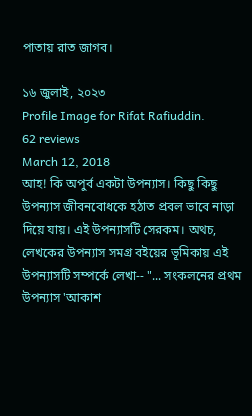পাতায় রাত জাগব।

১৬ জুলাই, ২০২৩
Profile Image for Rifat Rafiuddin.
62 reviews
March 12, 2018
আহ! কি অপুর্ব একটা উপন্যাস। কিছু কিছু উপন্যাস জীবনবোধকে হঠাত প্রবল ভাবে নাড়া দিয়ে যায়। এই উপন্যাসটি সেরকম। অথচ, লেখকের উপন্যাস সমগ্র বইয়ের ভূমিকায় এই উপন্যাসটি সম্পর্কে লেখা-- "... সংকলনের প্রথম উপন্যাস 'আকাশ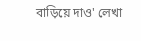বাড়িয়ে দাও' লেখা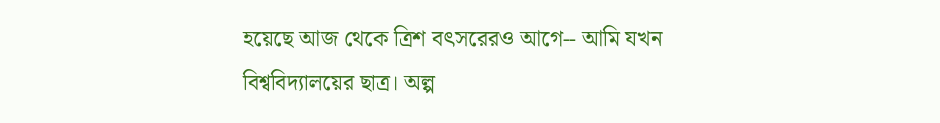হয়েছে আজ থেকে ত্রিশ বৎসরেরও আগে-- আমি যখন বিশ্ববিদ্যালয়ের ছাত্র। অল্প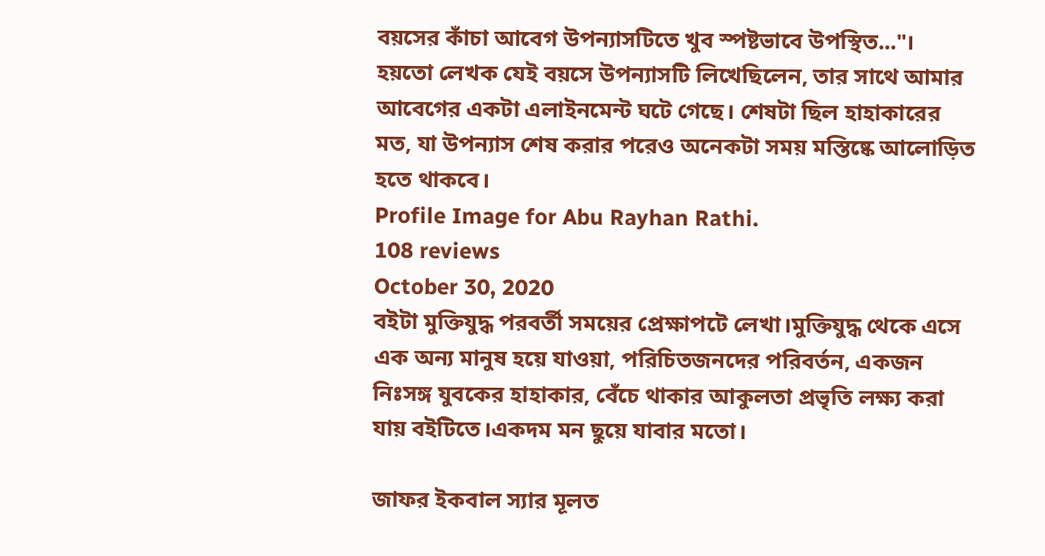বয়সের কাঁচা আবেগ উপন্যাসটিতে খুব স্পষ্টভাবে উপস্থিত..."।
হয়তো লেখক যেই বয়সে উপন্যাসটি লিখেছিলেন, তার সাথে আমার আবেগের একটা এলাইনমেন্ট ঘটে গেছে। শেষটা ছিল হাহাকারের মত, যা উপন্যাস শেষ করার পরেও অনেকটা সময় মস্তিষ্কে আলোড়িত হতে থাকবে।
Profile Image for Abu Rayhan Rathi.
108 reviews
October 30, 2020
বইটা মুক্তিযুদ্ধ পরবর্তী সময়ের প্রেক্ষাপটে লেখা।মুক্তিযুদ্ধ থেকে এসে এক অন্য মানুষ হয়ে যাওয়া, পরিচিতজনদের পরিবর্তন, একজন নিঃসঙ্গ যুবকের হাহাকার, বেঁচে থাকার আকুলতা প্রভৃতি লক্ষ্য করা যায় বইটিতে।একদম মন ছুয়ে যাবার মতো।

জাফর ইকবাল স্যার মূলত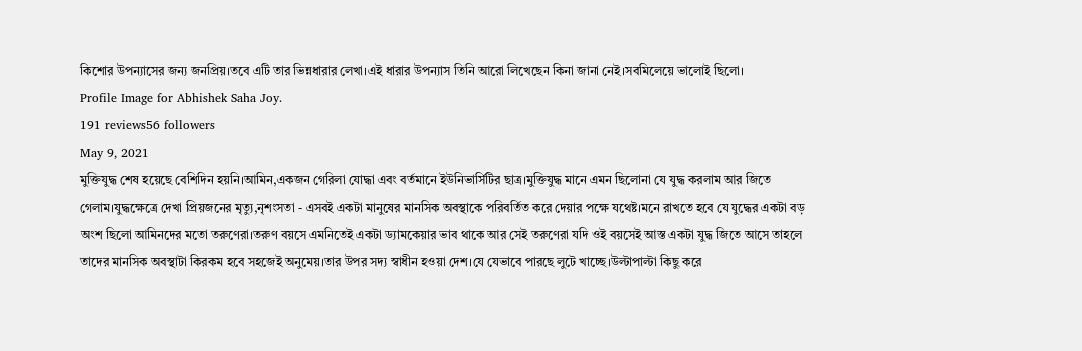কিশোর উপন্যাসের জন্য জনপ্রিয়।তবে এটি তার ভিন্নধারার লেখা।এই ধারার উপন্যাস তিনি আরো লিখেছেন কিনা জানা নেই।সবমিলেয়ে ভালোই ছিলো।
Profile Image for Abhishek Saha Joy.
191 reviews56 followers
May 9, 2021
মুক্তিযুদ্ধ শেষ হয়েছে বেশিদিন হয়নি।আমিন,একজন গেরিলা যোদ্ধা এবং বর্তমানে ইউনিভার্সিটির ছাত্র।মুক্তিযুদ্ধ মানে এমন ছিলোনা যে যুদ্ধ করলাম আর জিতে গেলাম।যুদ্ধক্ষেত্রে দেখা প্রিয়জনের মৃত্যু,নৃশংসতা - এসবই একটা মানুষের মানসিক অবস্থাকে পরিবর্তিত করে দেয়ার পক্ষে যথেষ্ট।মনে রাখতে হবে যে যুদ্ধের একটা বড় অংশ ছিলো আমিনদের মতো তরুণেরা।তরুণ বয়সে এমনিতেই একটা ড্যামকেয়ার ভাব থাকে আর সেই তরুণেরা যদি ওই বয়সেই আস্ত একটা যুদ্ধ জিতে আসে তাহলে তাদের মানসিক অবস্থাটা কিরকম হবে সহজেই অনুমেয়।তার উপর সদ্য স্বাধীন হওয়া দেশ।যে যেভাবে পারছে লুটে খাচ্ছে।উল্টাপাল্টা কিছু করে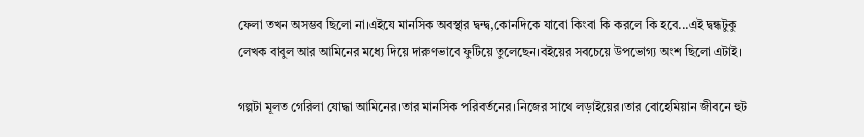ফেলা তখন অসম্ভব ছিলো না।এইযে মানসিক অবস্থার দ্বন্দ্ব,কোনদিকে যাবো কিংবা কি করলে কি হবে...এই দ্বন্ধটুকু লেখক বাবুল আর আমিনের মধ্যে দিয়ে দারুণভাবে ফুটিয়ে তুলেছেন।বইয়ের সবচেয়ে উপভোগ্য অংশ ছিলো এটাই।

গল্পটা মূলত গেরিলা যোদ্ধা আমিনের।তার মানসিক পরিবর্তনের।নিজের সাথে লড়াইয়ের।তার বোহেমিয়ান জীবনে হুট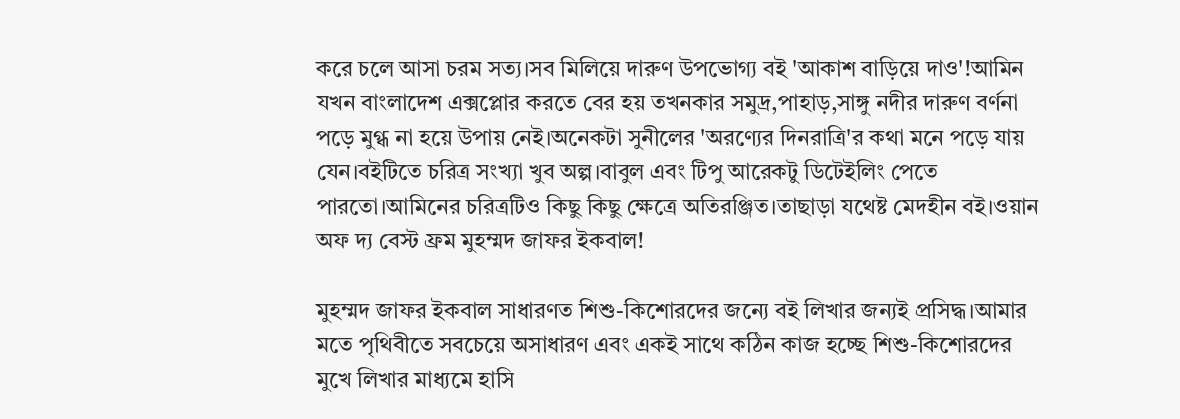করে চলে আসা চরম সত্য।সব মিলিয়ে দারুণ উপভোগ্য বই 'আকাশ বাড়িয়ে দাও'!আমিন যখন বাংলাদেশ এক্সপ্লোর করতে বের হয় তখনকার সমুদ্র,পাহাড়,সাঙ্গু নদীর দারুণ বর্ণনা পড়ে মুগ্ধ না হয়ে উপায় নেই।অনেকটা সুনীলের 'অরণ্যের দিনরাত্রি'র কথা মনে পড়ে যায় যেন।বইটিতে চরিত্র সংখ্যা খুব অল্প।বাবুল এবং টিপু আরেকটু ডিটেইলিং পেতে পারতো।আমিনের চরিত্রটিও কিছু কিছু ক্ষেত্রে অতিরঞ্জিত।তাছাড়া যথেষ্ট মেদহীন বই।ওয়ান অফ দ্য বেস্ট ফ্রম মুহম্মদ জাফর ইকবাল!

মুহম্মদ জাফর ইকবাল সাধারণত শিশু-কিশোরদের জন্যে বই লিখার জন্যই প্রসিদ্ধ।আমার মতে পৃথিবীতে সবচেয়ে অসাধারণ এবং একই সাথে কঠিন কাজ হচ্ছে শিশু-কিশোরদের মুখে লিখার মাধ্যমে হাসি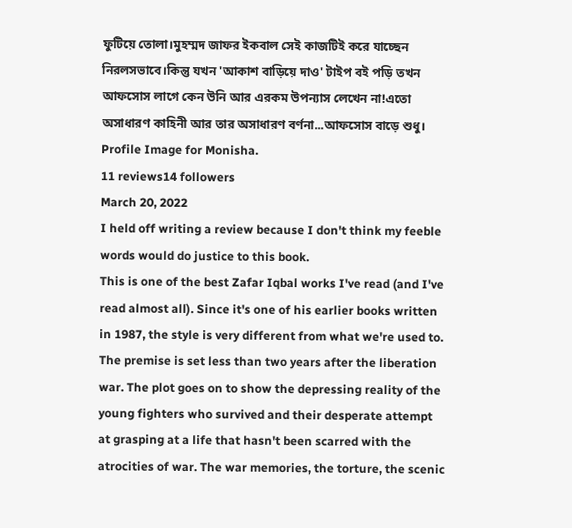ফুটিয়ে তোলা।মুহম্মদ জাফর ইকবাল সেই কাজটিই করে যাচ্ছেন নিরলসভাবে।কিন্তু যখন 'আকাশ বাড়িয়ে দাও' টাইপ বই পড়ি তখন আফসোস লাগে কেন উনি আর এরকম উপন্যাস লেখেন না!এতো অসাধারণ কাহিনী আর তার অসাধারণ বর্ণনা...আফসোস বাড়ে শুধু।
Profile Image for Monisha.
11 reviews14 followers
March 20, 2022
I held off writing a review because I don't think my feeble words would do justice to this book.
This is one of the best Zafar Iqbal works I've read (and I've read almost all). Since it's one of his earlier books written in 1987, the style is very different from what we're used to.
The premise is set less than two years after the liberation war. The plot goes on to show the depressing reality of the young fighters who survived and their desperate attempt at grasping at a life that hasn't been scarred with the atrocities of war. The war memories, the torture, the scenic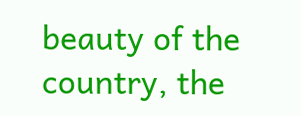beauty of the country, the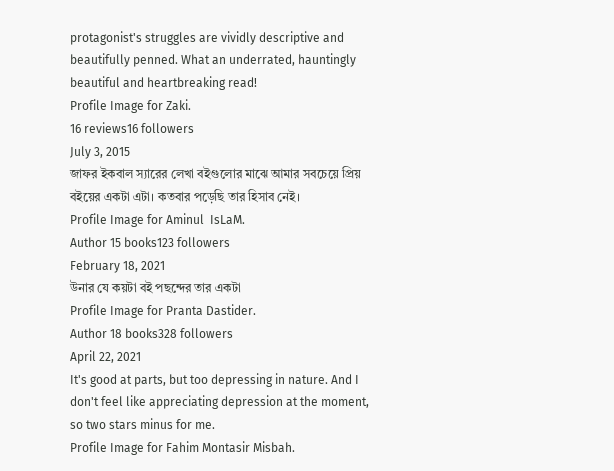protagonist's struggles are vividly descriptive and beautifully penned. What an underrated, hauntingly beautiful and heartbreaking read!
Profile Image for Zaki.
16 reviews16 followers
July 3, 2015
জাফর ইকবাল স্যারের লেখা বইগুলোর মাঝে আমার সবচেয়ে প্রিয় বইয়ের একটা এটা। কতবার পড়েছি তার হিসাব নেই।
Profile Image for Aminul  IsLaM.
Author 15 books123 followers
February 18, 2021
উনার যে কয়টা বই পছন্দের তার একটা
Profile Image for Pranta Dastider.
Author 18 books328 followers
April 22, 2021
It's good at parts, but too depressing in nature. And I don't feel like appreciating depression at the moment, so two stars minus for me.
Profile Image for Fahim Montasir Misbah.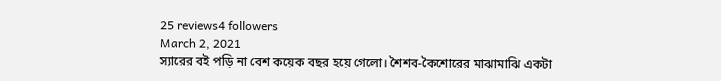25 reviews4 followers
March 2, 2021
স্যারের বই পড়ি না বেশ কয়েক বছর হয়ে গেলো। শৈশব-কৈশোরের মাঝামাঝি একটা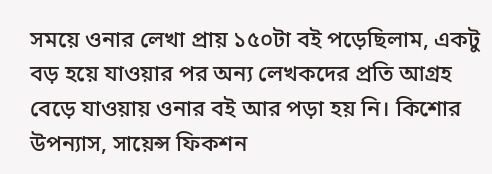সময়ে ওনার লেখা প্রায় ১৫০টা বই পড়েছিলাম, একটু বড় হয়ে যাওয়ার পর অন্য লেখকদের প্রতি আগ্রহ বেড়ে যাওয়ায় ওনার বই আর পড়া হয় নি। কিশোর উপন্যাস, সায়েন্স ফিকশন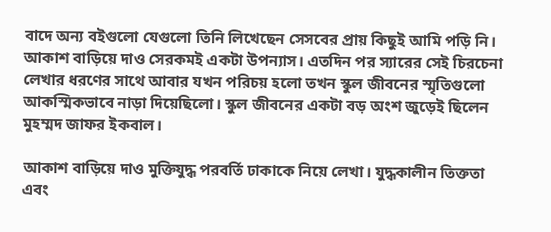বাদে অন্য বইগুলো যেগুলো তিনি লিখেছেন সেসবের প্রায় কিছুই আমি পড়ি নি। আকাশ বাড়িয়ে দাও সেরকমই একটা উপন্যাস। এতদিন পর স্যারের সেই চিরচেনা লেখার ধরণের সাথে আবার যখন পরিচয় হলো তখন স্কুল জীবনের স্মৃতিগুলো আকস্মিকভাবে নাড়া দিয়েছিলো। স্কুল জীবনের একটা বড় অংশ জুড়েই ছিলেন মুহম্মদ জাফর ইকবাল।

আকাশ বাড়িয়ে দাও মুক্তিযুদ্ধ পরবর্তি ঢাকাকে নিয়ে লেখা। যুদ্ধকালীন তিক্ততা এবং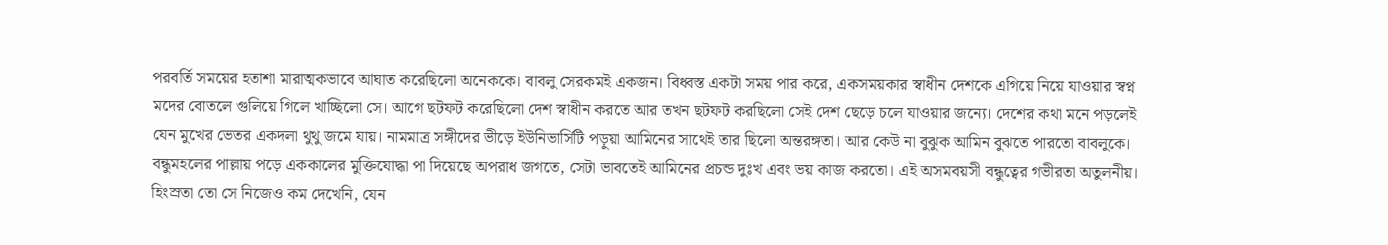পরবর্তি সময়ের হতাশা মারাত্মকভাবে আঘাত করেছিলো অনেককে। বাবলু সেরকমই একজন। বিধ্বস্ত একটা সময় পার করে, একসময়কার স্বাধীন দেশকে এগিয়ে নিয়ে যাওয়ার স্বপ্ন মদের বোতলে গুলিয়ে গিলে খাচ্ছিলো সে। আগে ছটফট করেছিলো দেশ স্বাধীন করতে আর তখন ছটফট করছিলো সেই দেশ ছেড়ে চলে যাওয়ার জন্যে। দেশের কথা মনে পড়লেই যেন মুখের ভেতর একদলা থুথু জমে যায়। নামমাত্র সঙ্গীদের ভীড়ে ইউনিভার্সিটি পড়ুয়া আমিনের সাথেই তার ছিলো অন্তরঙ্গতা। আর কেউ না বুঝুক আমিন বুঝতে পারতো বাবলুকে। বন্ধুমহলের পাল্লায় পড়ে এককালের মুক্তিযোদ্ধা পা দিয়েছে অপরাধ জগতে, সেটা ভাবতেই আমিনের প্রচন্ড দুঃখ এবং ভয় কাজ করতো। এই অসমবয়সী বন্ধুত্বের গভীরতা অতুলনীয়। হিংস্রতা তো সে নিজেও কম দেখেনি, যেন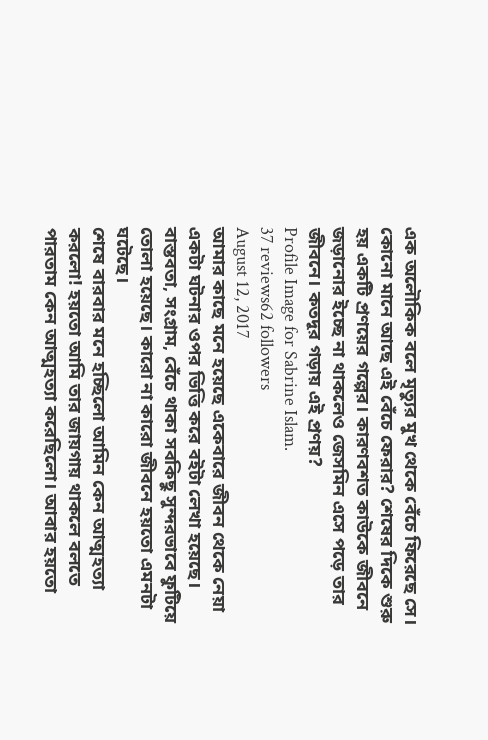এক অলৌকিক বলে মৃত্যুর মুখ থেকে বেঁচে ফিরেছে সে। কোনো মানে আছে এই বেঁচে ফেরার? শেষের দিকে শুরু হয় একটি প্রণয়ের গল্পের। কারণবশত কাউকে জীবনে জড়ানোর ইচ্ছে না থাকলেও জেসমিন এসে পড়ে তার জীবনে। কতদূর গড়ায় এই প্রণয়?
Profile Image for Sabrine Islam.
37 reviews62 followers
August 12, 2017
আমার কাছে মনে হয়েছে একেবারে জীবন থেকে নেয়া একটা ঘটনার ওপর ভিত্তি করে বইটা লেখা হয়েছে। বাস্তবতা, সংগ্রাম, বেঁচে থাকা সবকিছু সুন্দরভাবে ফুটিয়ে তোলা হয়েছে। কারো না কারো জীবনে হয়তো এমনটা ঘটেছে।
শেষে বারবার মনে হচ্ছিলো আমিন কেন আত্মহত্যা করলো! হয়তো আমি তার জায়গায় থাকলে বলতে পারতাম কেন আত্মহত্যা করেছিলো। আবার হয়তো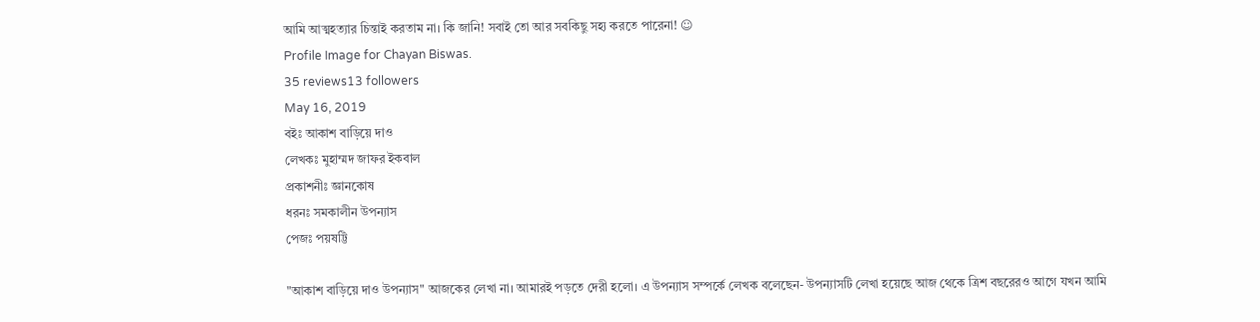আমি আত্মহত্যার চিন্তাই করতাম না। কি জানি! সবাই তো আর সবকিছু সহ্য করতে পারেনা! ☺
Profile Image for Chayan Biswas.
35 reviews13 followers
May 16, 2019
বইঃ আকাশ বাড়িয়ে দাও
লেখকঃ মুহাম্মদ জাফর ইকবাল
প্রকাশনীঃ জ্ঞানকোষ
ধরনঃ সমকালীন উপন্যাস
পেজঃ পয়ষট্টি

"আকাশ বাড়িয়ে দাও উপন্যাস" আজকের লেখা না। আমারই পড়তে দেরী হলো। এ উপন্যাস সম্পর্কে লেখক বলেছেন- উপন্যাসটি লেখা হয়েছে আজ থেকে ত্রিশ বছরেরও আগে যখন আমি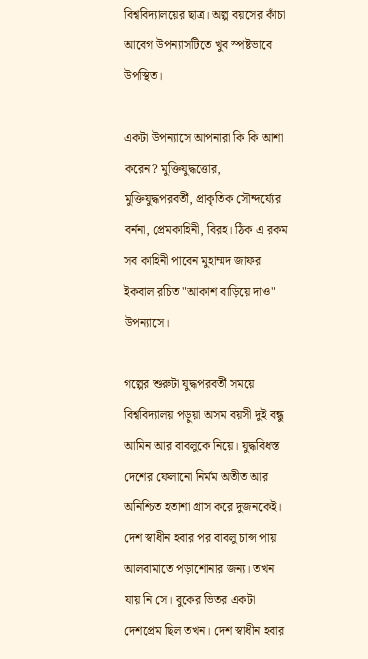বিশ্ববিদ্যালয়ের ছাত্র। অল্প বয়সের কাঁচা আবেগ উপন্যাসটিতে খুব স্পষ্টভাবে উপস্থিত।

একটা উপন্যাসে আপনারা কি কি আশা করেন? মুক্তিযুদ্ধত্তোর, মুক্তিযুদ্ধপরবর্তী, প্রাকৃতিক সৌন্দর্য্যের বর্ননা, প্রেমকাহিনী, বিরহ। ঠিক এ রকম সব কাহিনী পাবেন মুহাম্মদ জাফর ইকবাল রচিত "আকাশ বাড়িয়ে দাও" উপন্যাসে।

গল্পের শুরুটা যুদ্ধপরবর্তী সময়ে বিশ্ববিদ্যালয় পড়ুয়া অসম বয়সী দুই বন্ধু আমিন আর বাবলুকে নিয়ে। যুদ্ধবিধস্ত দেশের ফেলানো নির্মম অতীত আর অনিশ্চিত হতাশা গ্রাস করে দুজনকেই। দেশ স্বাধীন হবার পর বাবলু চান্স পায় আলবামাতে পড়াশোনার জন্য। তখন যায় নি সে। বুকের ভিতর একটা দেশপ্রেম ছিল তখন। দেশ স্বাধীন হবার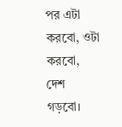পর এটা করবো, ওটা করবো, দেশ গড়বো।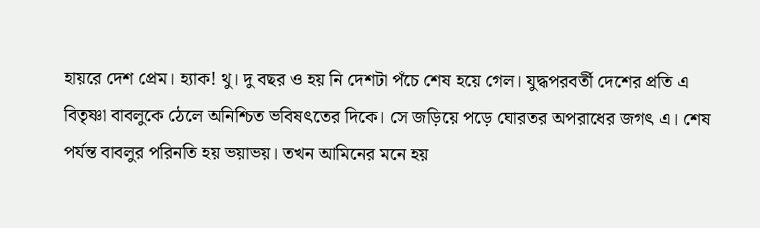হায়রে দেশ প্রেম। হ্যাক! থু। দু বছর ও হয় নি দেশটা পঁচে শেষ হয়ে গেল। যুদ্ধপরবর্তী দেশের প্রতি এ বিতৃষ্ণা বাবলুকে ঠেলে অনিশ্চিত ভবিষৎতের দিকে। সে জড়িয়ে পড়ে ঘোরতর অপরাধের জগৎ এ। শেষ পর্যন্ত বাবলুর পরিনতি হয় ভয়াভয়। তখন আমিনের মনে হয়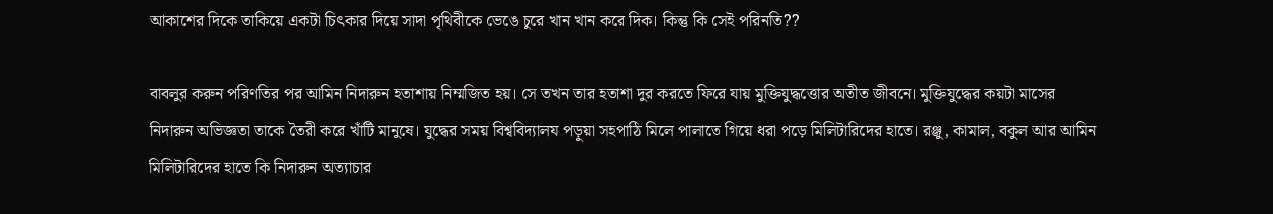আকাশের দিকে তাকিয়ে একটা চিৎকার দিয়ে সাদা পৃথিবীকে ভেঙে চুরে খান খান করে দিক। কিন্তু কি সেই পরিনতি??

বাবলুর করুন পরিণতির পর আমিন নিদারুন হতাশায় নিম্মজিত হয়। সে তখন তার হতাশা দুর করতে ফিরে যায় মুক্তিযুদ্ধত্তোর অতীত জীবনে। মুক্তিযুদ্ধের কয়টা মাসের নিদারুন অভিজ্ঞতা তাকে তৈরী করে খাঁটি মানুষে। যুদ্ধের সময় বিশ্ববিদ্যালয পড়ুয়া সহপাঠি মিলে পালাতে গিয়ে ধরা পড়ে মিলিটারিদের হাতে। রঞ্জু, কামাল, বকুল আর আমিন মিলিটারিদের হাতে কি নিদারুন অত্যাচার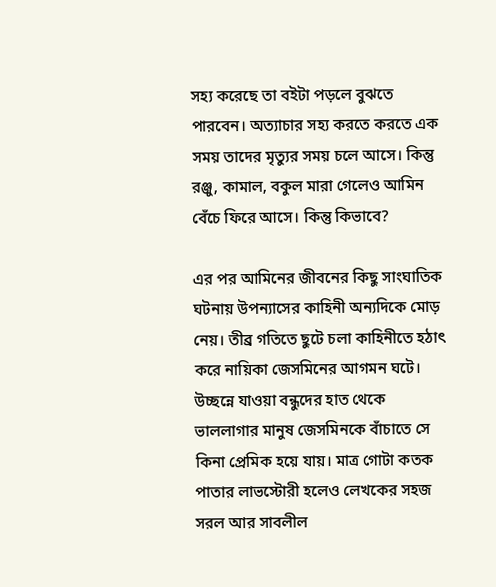সহ্য করেছে তা বইটা পড়লে বুঝতে পারবেন। অত্যাচার সহ্য করতে করতে এক সময় তাদের মৃত্যুর সময় চলে আসে। কিন্তু রঞ্জু, কামাল, বকুল মারা গেলেও আমিন বেঁচে ফিরে আসে। কিন্তু কিভাবে?

এর পর আমিনের জীবনের কিছু সাংঘাতিক ঘটনায় উপন্যাসের কাহিনী অন্যদিকে মোড় নেয়। তীব্র গতিতে ছুটে চলা কাহিনীতে হঠাৎ করে নায়িকা জেসমিনের আগমন ঘটে। উচ্ছন্নে যাওয়া বন্ধুদের হাত থেকে ভাললাগার মানুষ জেসমিনকে বাঁচাতে সে কিনা প্রেমিক হয়ে যায়। মাত্র গোটা কতক পাতার লাভস্টোরী হলেও লেখকের সহজ সরল আর সাবলীল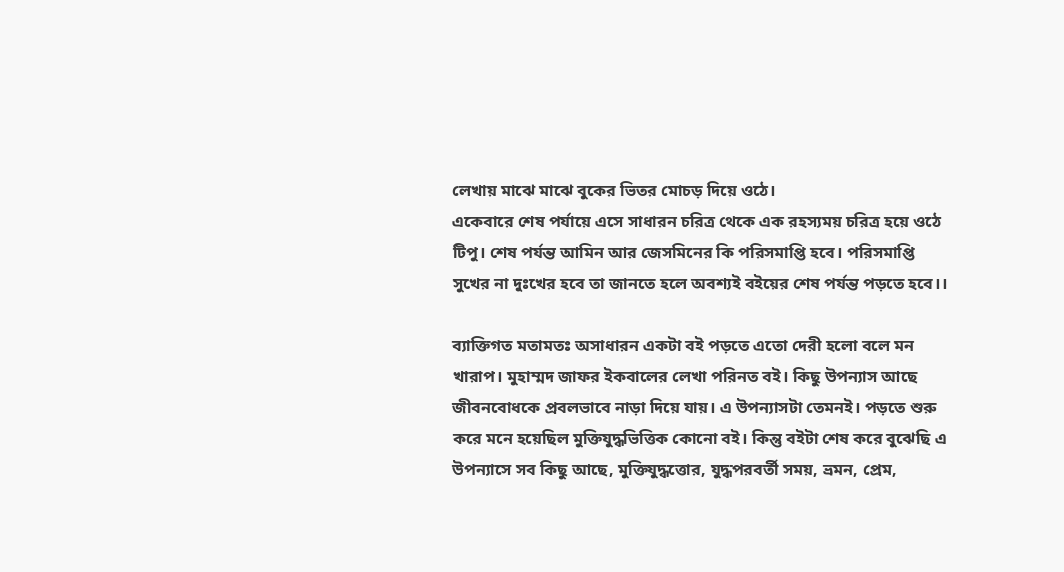লেখায় মাঝে মাঝে বুকের ভিতর মোচড় দিয়ে ওঠে।
একেবারে শেষ পর্যায়ে এসে সাধারন চরিত্র থেকে এক রহস্যময় চরিত্র হয়ে ওঠে টিপু। শেষ পর্যন্ত আমিন আর জেসমিনের কি পরিসমাপ্তি হবে। পরিসমাপ্তি সুখের না দুঃখের হবে তা জানতে হলে অবশ্যই বইয়ের শেষ পর্যন্ত পড়তে হবে।।

ব্যাক্তিগত মতামতঃ অসাধারন একটা বই পড়তে এতো দেরী হলো বলে মন খারাপ। মুহাম্মদ জাফর ইকবালের লেখা পরিনত বই। কিছু উপন্যাস আছে জীবনবোধকে প্রবলভাবে নাড়া দিয়ে যায়। এ উপন্যাসটা তেমনই। পড়তে শুরু করে মনে হয়েছিল মুক্তিযুদ্ধভিত্তিক কোনো বই। কিন্তু বইটা শেষ করে বুঝেছি এ উপন্যাসে সব কিছু আছে, মুক্তিযুদ্ধত্তোর, যুদ্ধপরবর্তী সময়, ভ্রমন, প্রেম,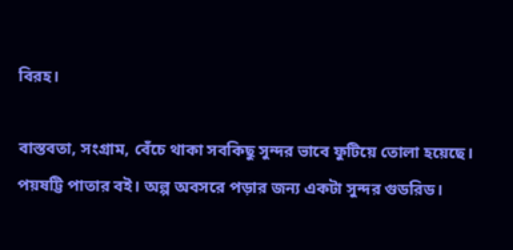বিরহ।

বাস্তবতা, সংগ্রাম, বেঁচে থাকা সবকিছু সুন্দর ভাবে ফুটিয়ে তোলা হয়েছে। পয়ষট্টি পাতার বই। অল্প অবসরে পড়ার জন্য একটা সুন্দর গুডরিড।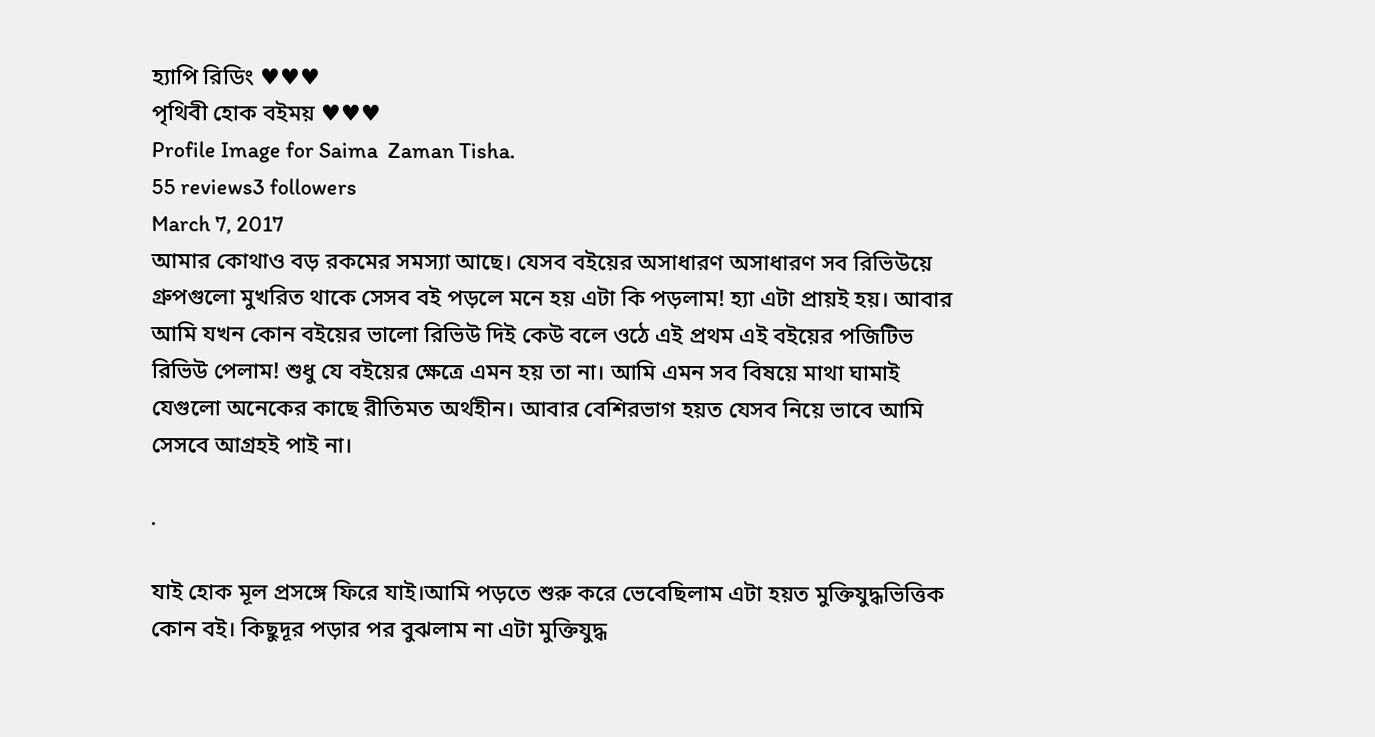হ্যাপি রিডিং ♥♥♥
পৃথিবী হোক বইময় ♥♥♥
Profile Image for Saima  Zaman Tisha.
55 reviews3 followers
March 7, 2017
আমার কোথাও বড় রকমের সমস্যা আছে। যেসব বইয়ের অসাধারণ অসাধারণ সব রিভিউয়ে গ্রুপগুলো মুখরিত থাকে সেসব বই পড়লে মনে হয় এটা কি পড়লাম! হ্যা এটা প্রায়ই হয়। আবার আমি যখন কোন বইয়ের ভালো রিভিউ দিই কেউ বলে ওঠে এই প্রথম এই বইয়ের পজিটিভ রিভিউ পেলাম! শুধু যে বইয়ের ক্ষেত্রে এমন হয় তা না। আমি এমন সব বিষয়ে মাথা ঘামাই যেগুলো অনেকের কাছে রীতিমত অর্থহীন। আবার বেশিরভাগ হয়ত যেসব নিয়ে ভাবে আমি সেসবে আগ্রহই পাই না।

.

যাই হোক মূল প্রসঙ্গে ফিরে যাই।আমি পড়তে শুরু করে ভেবেছিলাম এটা হয়ত মুক্তিযুদ্ধভিত্তিক কোন বই। কিছুদূর পড়ার পর বুঝলাম না এটা মুক্তিযুদ্ধ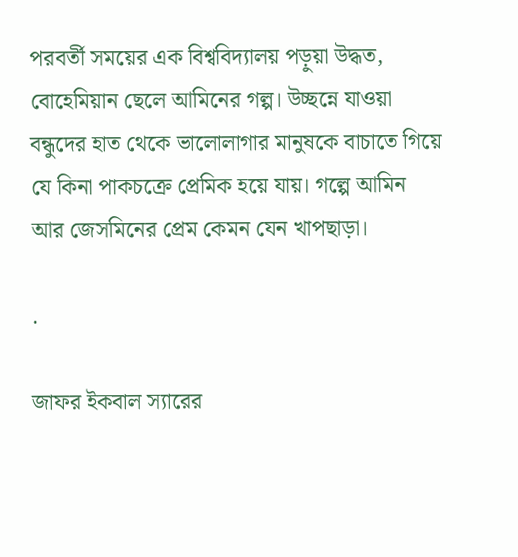পরবর্তী সময়ের এক বিশ্ববিদ্যালয় পড়ুয়া উদ্ধত, বোহেমিয়ান ছেলে আমিনের গল্প। উচ্ছন্নে যাওয়া বন্ধুদের হাত থেকে ভালোলাগার মানুষকে বাচাতে গিয়ে যে কিনা পাকচক্রে প্রেমিক হয়ে যায়। গল্পে আমিন আর জেসমিনের প্রেম কেমন যেন খাপছাড়া।

.

জাফর ইকবাল স্যারের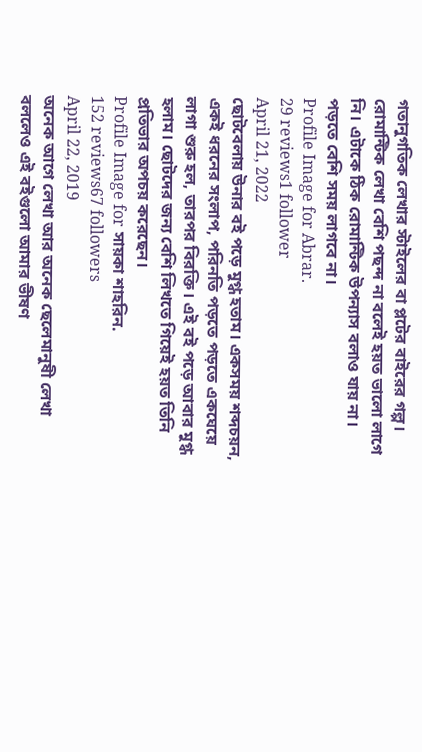গতানুগতিক লেখার স্টাইলের বা প্লটের বাইরের গল্প। রোমান্টিক লেখা বেশি পছন্দ না বলেই হয়ত ভালো লাগে নি। এটাকে ঠিক রোমান্টিক উপন্যাস বলাও যায় না। পড়তে বেশি সময় লাগবে না।
Profile Image for Abrar.
29 reviews1 follower
April 21, 2022
ছোটবেলায় উনার বই পড়ে মুগ্ধ হতাম। একসময় শব্দচয়ন, একই ধরনের সংলাপ, পরিনতি পড়তে পড়তে একঘেয়ে লাগা শুরু হল, তারপর বিরক্তি। এই বই পড়ে আবার মুগ্ধ হলাম। ছোটদের জন্য বেশি লিখতে গিয়েই হয়ত তিনি প্রতিভার অপচয় করেছেন।
Profile Image for সায়কা শাহরিন.
152 reviews67 followers
April 22, 2019
অনেক আগে লেখা আর অনেক ছেলেমানুষী লেখা বললেও এই বইগুলো আমার ভীষণ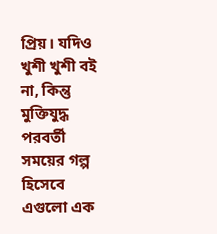প্রিয়। যদিও খুশী খুশী বই না, কিন্তু মুক্তিযুদ্ধ পরবর্তী সময়ের গল্প হিসেবে এগুলো এক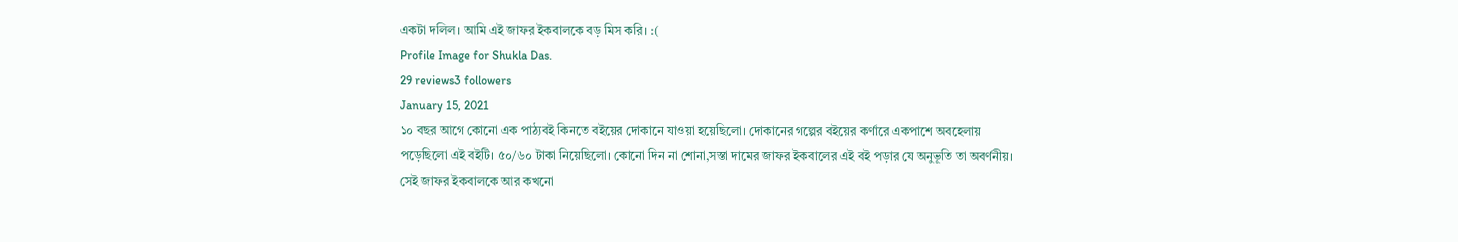একটা দলিল। আমি এই জাফর ইকবালকে বড় মিস করি। :(
Profile Image for Shukla Das.
29 reviews3 followers
January 15, 2021
১০ বছর আগে কোনো এক পাঠ্যবই কিনতে বইয়ের দোকানে যাওয়া হয়েছিলো। দোকানের গল্পের বইয়ের কর্ণারে একপাশে অবহেলায় পড়েছিলো এই বইটি। ৫০/৬০ টাকা নিয়েছিলো। কোনো দিন না শোনা,সস্তা দামের জাফর ইকবালের এই বই পড়ার যে অনুভূতি তা অবর্ণনীয়। সেই জাফর ইকবালকে আর কখনো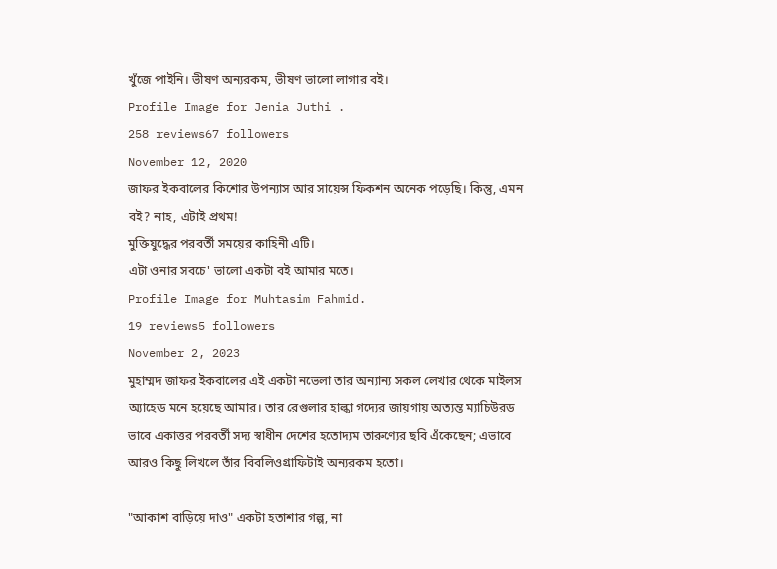খুঁজে পাইনি। ভীষণ অন্যরকম, ভীষণ ভালো লাগার বই।
Profile Image for Jenia Juthi .
258 reviews67 followers
November 12, 2020
জাফর ইকবালের কিশোর উপন্যাস আর সায়েন্স ফিকশন অনেক পড়েছি। কিন্তু, এমন বই? নাহ, এটাই প্রথম!
মুক্তিযুদ্ধের পরবর্তী সময়ের কাহিনী এটি।
এটা ওনার সবচে' ভালো একটা বই আমার মতে।
Profile Image for Muhtasim Fahmid.
19 reviews5 followers
November 2, 2023
মুহাম্মদ জাফর ইকবালের এই একটা নভেলা তার অন্যান্য সকল লেখার থেকে মাইলস অ্যাহেড মনে হয়েছে আমার। তার রেগুলার হাল্কা গদ্যের জায়গায় অত্যন্ত ম্যাচিউরড ভাবে একাত্তর পরবর্তী সদ্য স্বাধীন দেশের হতোদ্যম তারুণ্যের ছবি এঁকেছেন; এভাবে আরও কিছু লিখলে তাঁর বিবলিওগ্রাফিটাই অন্যরকম হতো।

"আকাশ বাড়িয়ে দাও" একটা হতাশার গল্প, না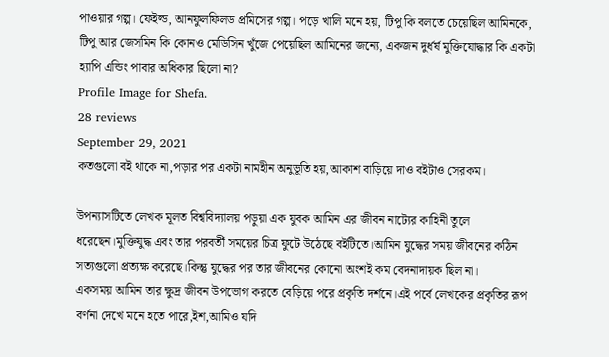পাওয়ার গল্প। ফেইল্ড, আনফুলফিলড প্রমিসের গল্প। পড়ে খালি মনে হয়, টিপু কি বলতে চেয়েছিল আমিনকে, টিপু আর জেসমিন কি কোনও মেডিসিন খুঁজে পেয়েছিল আমিনের জন্যে, একজন দুর্ধর্ষ মুক্তিযোদ্ধার কি একটা হ্যাপি এন্ডিং পাবার অধিকার ছিলো না?
Profile Image for Shefa.
28 reviews
September 29, 2021
কতগুলো বই থাকে না,পড়ার পর একটা নামহীন অনুভূতি হয়,আকাশ বাড়িয়ে দাও বইটাও সেরকম।

উপন্যাসটিতে লেখক মূলত বিশ্ববিদ্যালয় পড়ুয়া এক যুবক আমিন এর জীবন নাট্যের কাহিনী তুলে ধরেছেন।মুক্তিযুদ্ধ এবং তার পরবর্তী সময়ের চিত্র ফুটে উঠেছে বইটিতে।আমিন যুদ্ধের সময় জীবনের কঠিন সত্যগুলো প্রত্যক্ষ করেছে।কিন্তু যুদ্ধের পর তার জীবনের কোনো অংশই কম বেদনাদায়ক ছিল না।
একসময় আমিন তার ক্ষুদ্র জীবন উপভোগ করতে বেড়িয়ে পরে প্রকৃতি দর্শনে।এই পর্বে লেখকের প্রকৃতির রূপ বর্ণনা দেখে মনে হতে পারে,ইশ,আমিও যদি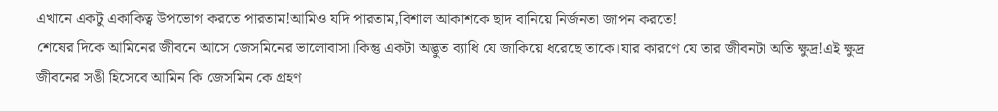এখানে একটু একাকিত্ব উপভোগ করতে পারতাম!আমিও যদি পারতাম,বিশাল আকাশকে ছাদ বানিয়ে নির্জনতা জাপন করতে!
শেষের দিকে আমিনের জীবনে আসে জেসমিনের ভালোবাসা।কিন্তু একটা অদ্ভুত ব্যাধি যে জাকিয়ে ধরেছে তাকে।যার কারণে যে তার জীবনটা অতি ক্ষুদ্র!এই ক্ষুদ্র জীবনের সঙী হিসেবে আমিন কি জেসমিন কে গ্রহণ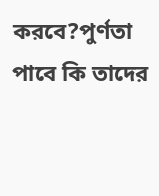করবে?পুর্ণতা পাবে কি তাদের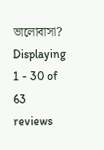ভালোবাসা?
Displaying 1 - 30 of 63 reviews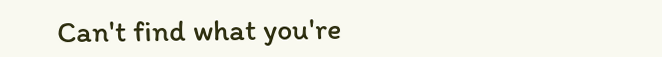Can't find what you're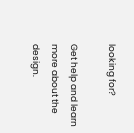looking for?

Get help and learn more about the design.